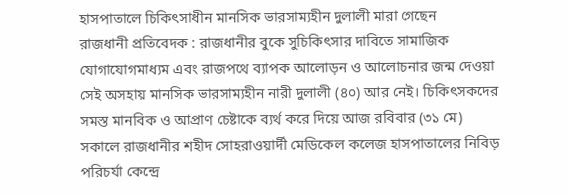হাসপাতালে চিকিৎসাধীন মানসিক ভারসাম্যহীন দুলালী মারা গেছেন
রাজধানী প্রতিবেদক : রাজধানীর বুকে সুচিকিৎসার দাবিতে সামাজিক যোগাযোগমাধ্যম এবং রাজপথে ব্যাপক আলোড়ন ও আলোচনার জন্ম দেওয়া সেই অসহায় মানসিক ভারসাম্যহীন নারী দুলালী (৪০) আর নেই। চিকিৎসকদের সমস্ত মানবিক ও আপ্রাণ চেষ্টাকে ব্যর্থ করে দিয়ে আজ রবিবার (৩১ মে) সকালে রাজধানীর শহীদ সোহরাওয়ার্দী মেডিকেল কলেজ হাসপাতালের নিবিড় পরিচর্যা কেন্দ্রে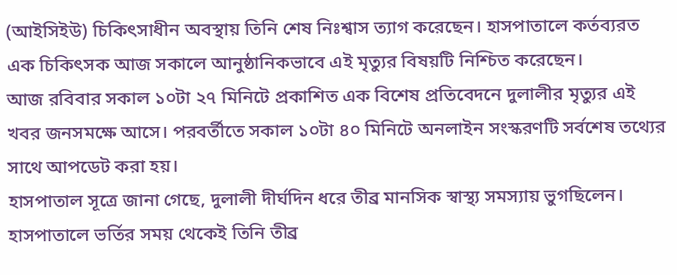(আইসিইউ) চিকিৎসাধীন অবস্থায় তিনি শেষ নিঃশ্বাস ত্যাগ করেছেন। হাসপাতালে কর্তব্যরত এক চিকিৎসক আজ সকালে আনুষ্ঠানিকভাবে এই মৃত্যুর বিষয়টি নিশ্চিত করেছেন।
আজ রবিবার সকাল ১০টা ২৭ মিনিটে প্রকাশিত এক বিশেষ প্রতিবেদনে দুলালীর মৃত্যুর এই খবর জনসমক্ষে আসে। পরবর্তীতে সকাল ১০টা ৪০ মিনিটে অনলাইন সংস্করণটি সর্বশেষ তথ্যের সাথে আপডেট করা হয়।
হাসপাতাল সূত্রে জানা গেছে, দুলালী দীর্ঘদিন ধরে তীব্র মানসিক স্বাস্থ্য সমস্যায় ভুগছিলেন। হাসপাতালে ভর্তির সময় থেকেই তিনি তীব্র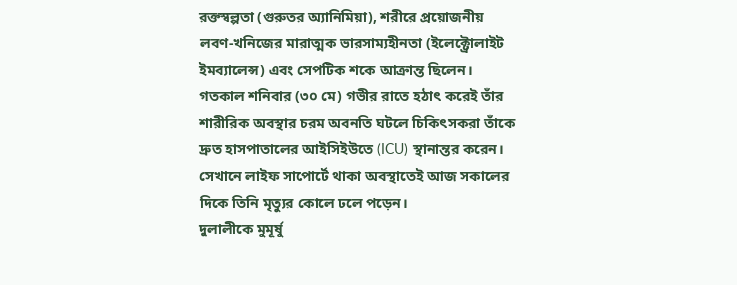রক্তস্বল্পতা (গুরুতর অ্যানিমিয়া), শরীরে প্রয়োজনীয় লবণ-খনিজের মারাত্মক ভারসাম্যহীনতা (ইলেক্ট্রোলাইট ইমব্যালেন্স) এবং সেপটিক শকে আক্রান্ত ছিলেন। গতকাল শনিবার (৩০ মে) গভীর রাতে হঠাৎ করেই তাঁর শারীরিক অবস্থার চরম অবনতি ঘটলে চিকিৎসকরা তাঁকে দ্রুত হাসপাতালের আইসিইউতে (ICU) স্থানান্তর করেন। সেখানে লাইফ সাপোর্টে থাকা অবস্থাতেই আজ সকালের দিকে তিনি মৃত্যুর কোলে ঢলে পড়েন।
দুলালীকে মুমূর্ষু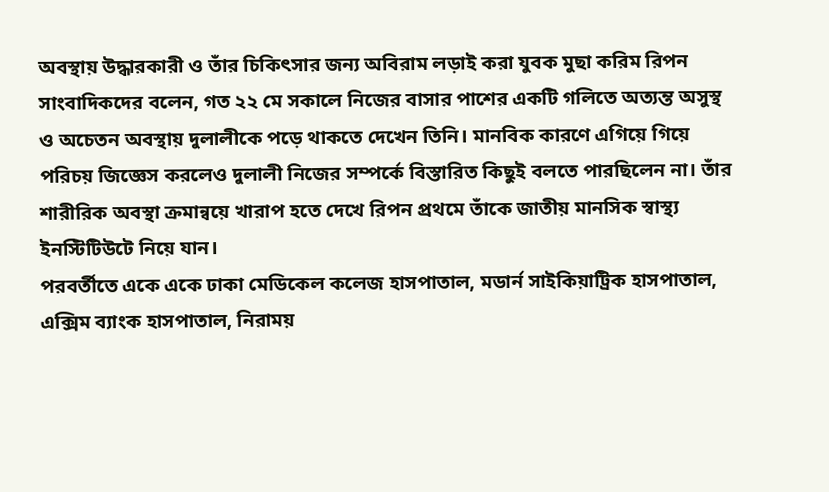অবস্থায় উদ্ধারকারী ও তাঁর চিকিৎসার জন্য অবিরাম লড়াই করা যুবক মুছা করিম রিপন সাংবাদিকদের বলেন, গত ২২ মে সকালে নিজের বাসার পাশের একটি গলিতে অত্যন্ত অসুস্থ ও অচেতন অবস্থায় দুলালীকে পড়ে থাকতে দেখেন তিনি। মানবিক কারণে এগিয়ে গিয়ে পরিচয় জিজ্ঞেস করলেও দুলালী নিজের সম্পর্কে বিস্তারিত কিছুই বলতে পারছিলেন না। তাঁর শারীরিক অবস্থা ক্রমান্বয়ে খারাপ হতে দেখে রিপন প্রথমে তাঁকে জাতীয় মানসিক স্বাস্থ্য ইনস্টিটিউটে নিয়ে যান।
পরবর্তীতে একে একে ঢাকা মেডিকেল কলেজ হাসপাতাল, মডার্ন সাইকিয়াট্রিক হাসপাতাল, এক্সিম ব্যাংক হাসপাতাল, নিরাময়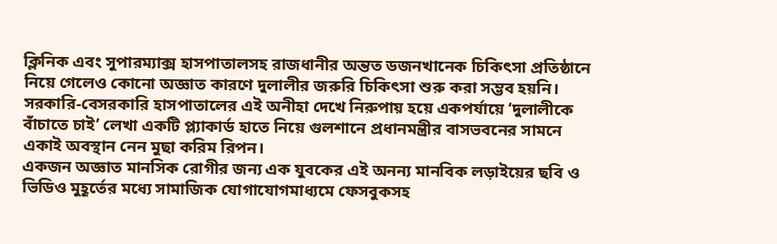ক্লিনিক এবং সুপারম্যাক্স হাসপাতালসহ রাজধানীর অন্তত ডজনখানেক চিকিৎসা প্রতিষ্ঠানে নিয়ে গেলেও কোনো অজ্ঞাত কারণে দুলালীর জরুরি চিকিৎসা শুরু করা সম্ভব হয়নি। সরকারি-বেসরকারি হাসপাতালের এই অনীহা দেখে নিরুপায় হয়ে একপর্যায়ে ‘দুলালীকে বাঁচাতে চাই’ লেখা একটি প্ল্যাকার্ড হাতে নিয়ে গুলশানে প্রধানমন্ত্রীর বাসভবনের সামনে একাই অবস্থান নেন মুছা করিম রিপন।
একজন অজ্ঞাত মানসিক রোগীর জন্য এক যুবকের এই অনন্য মানবিক লড়াইয়ের ছবি ও ভিডিও মুহূর্তের মধ্যে সামাজিক যোগাযোগমাধ্যমে ফেসবুকসহ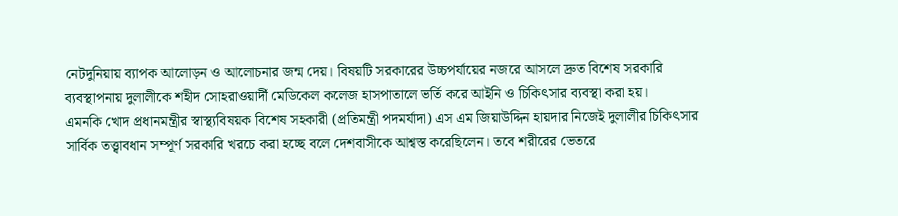নেটদুনিয়ায় ব্যাপক আলোড়ন ও আলোচনার জন্ম দেয়। বিষয়টি সরকারের উচ্চপর্যায়ের নজরে আসলে দ্রুত বিশেষ সরকারি ব্যবস্থাপনায় দুলালীকে শহীদ সোহরাওয়ার্দী মেডিকেল কলেজ হাসপাতালে ভর্তি করে আইনি ও চিকিৎসার ব্যবস্থা করা হয়।
এমনকি খোদ প্রধানমন্ত্রীর স্বাস্থ্যবিষয়ক বিশেষ সহকারী (প্রতিমন্ত্রী পদমর্যাদা) এস এম জিয়াউদ্দিন হায়দার নিজেই দুলালীর চিকিৎসার সার্বিক তত্ত্বাবধান সম্পূর্ণ সরকারি খরচে করা হচ্ছে বলে দেশবাসীকে আশ্বস্ত করেছিলেন। তবে শরীরের ভেতরে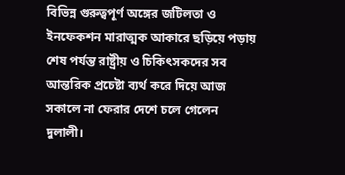বিভিন্ন গুরুত্বপূর্ণ অঙ্গের জটিলতা ও ইনফেকশন মারাত্মক আকারে ছড়িয়ে পড়ায় শেষ পর্যন্ত রাষ্ট্রীয় ও চিকিৎসকদের সব আন্তরিক প্রচেষ্টা ব্যর্থ করে দিয়ে আজ সকালে না ফেরার দেশে চলে গেলেন দুলালী।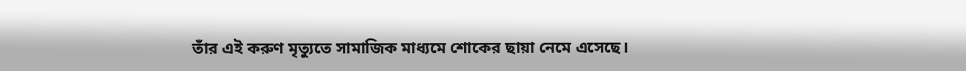তাঁর এই করুণ মৃত্যুতে সামাজিক মাধ্যমে শোকের ছায়া নেমে এসেছে।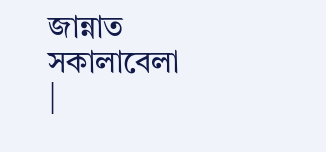জান্নাত সকালাবেলা
|